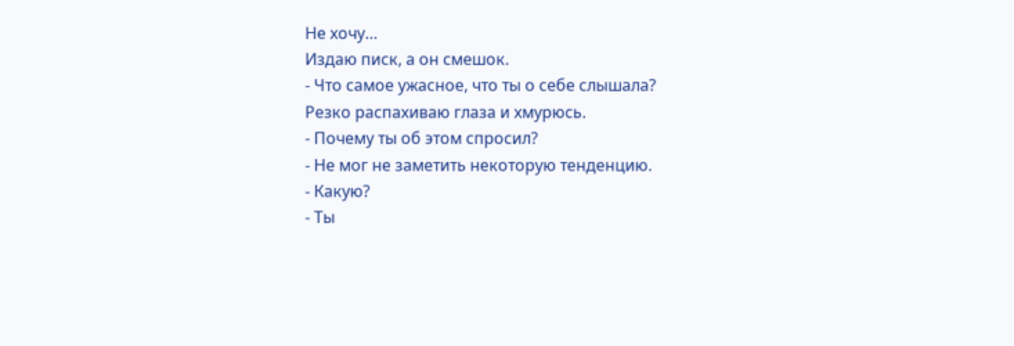Не хочу…
Издаю писк, а он смешок.
- Что самое ужасное, что ты о себе слышала?
Резко распахиваю глаза и хмурюсь.
- Почему ты об этом спросил?
- Не мог не заметить некоторую тенденцию.
- Какую?
- Ты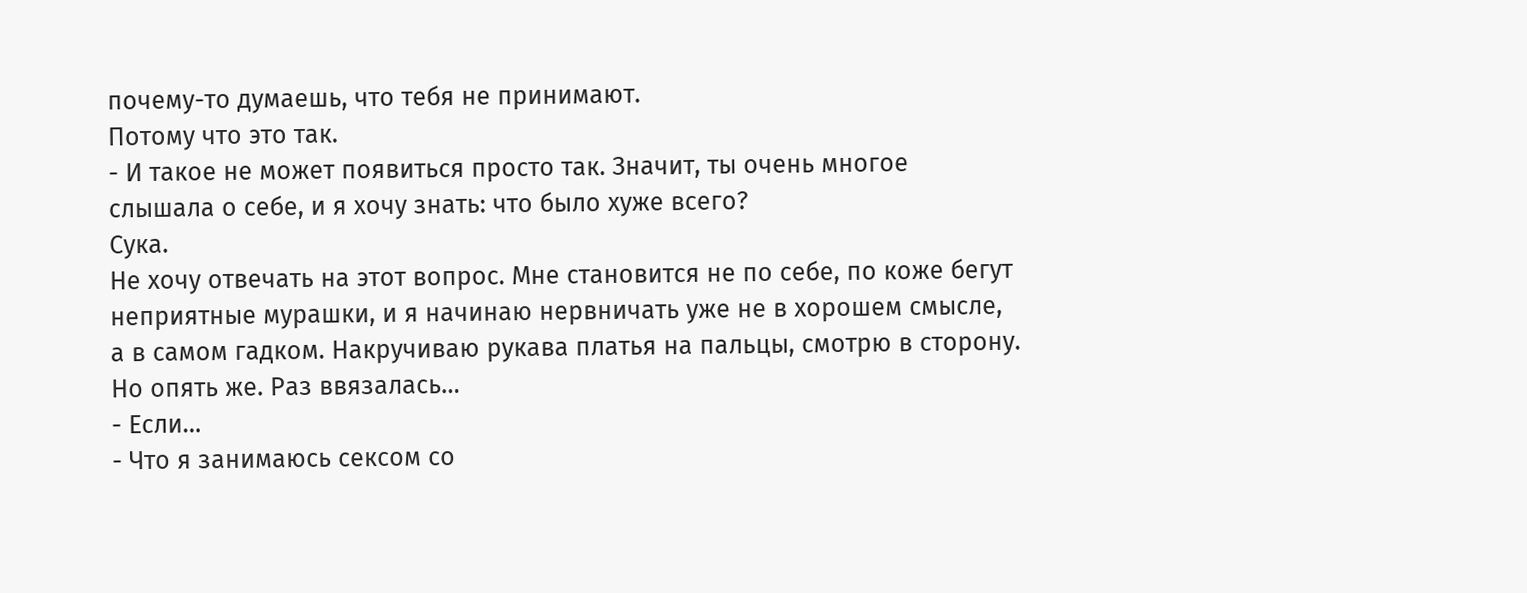почему-то думаешь, что тебя не принимают.
Потому что это так.
- И такое не может появиться просто так. Значит, ты очень многое слышала о себе, и я хочу знать: что было хуже всего?
Сука.
Не хочу отвечать на этот вопрос. Мне становится не по себе, по коже бегут неприятные мурашки, и я начинаю нервничать уже не в хорошем смысле, а в самом гадком. Накручиваю рукава платья на пальцы, смотрю в сторону.
Но опять же. Раз ввязалась…
- Если…
- Что я занимаюсь сексом со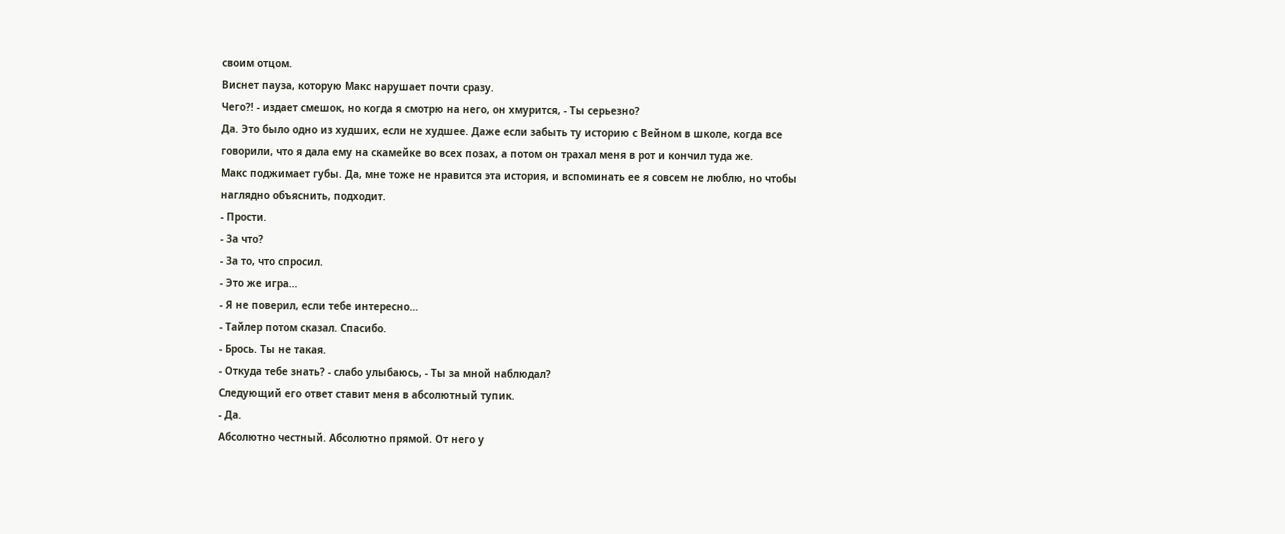своим отцом.
Виснет пауза, которую Макс нарушает почти сразу.
Чего?! - издает смешок, но когда я смотрю на него, он хмурится, - Ты серьезно?
Да. Это было одно из худших, если не худшее. Даже если забыть ту историю с Вейном в школе, когда все говорили, что я дала ему на скамейке во всех позах, а потом он трахал меня в рот и кончил туда же.
Макс поджимает губы. Да, мне тоже не нравится эта история, и вспоминать ее я совсем не люблю, но чтобы наглядно объяснить, подходит.
- Прости.
- За что?
- За то, что спросил.
- Это же игра…
- Я не поверил, если тебе интересно…
- Тайлер потом сказал. Спасибо.
- Брось. Ты не такая.
- Откуда тебе знать? - слабо улыбаюсь, - Ты за мной наблюдал?
Следующий его ответ ставит меня в абсолютный тупик.
- Да.
Абсолютно честный. Абсолютно прямой. От него у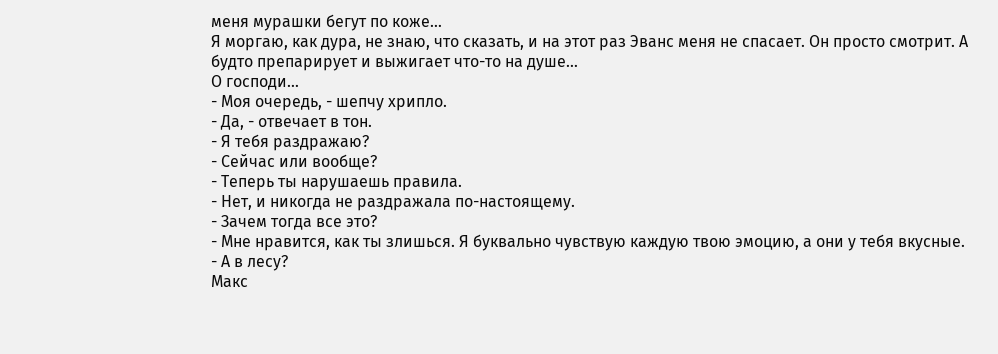меня мурашки бегут по коже…
Я моргаю, как дура, не знаю, что сказать, и на этот раз Эванс меня не спасает. Он просто смотрит. А будто препарирует и выжигает что-то на душе…
О господи…
- Моя очередь, - шепчу хрипло.
- Да, - отвечает в тон.
- Я тебя раздражаю?
- Сейчас или вообще?
- Теперь ты нарушаешь правила.
- Нет, и никогда не раздражала по-настоящему.
- Зачем тогда все это?
- Мне нравится, как ты злишься. Я буквально чувствую каждую твою эмоцию, а они у тебя вкусные.
- А в лесу?
Макс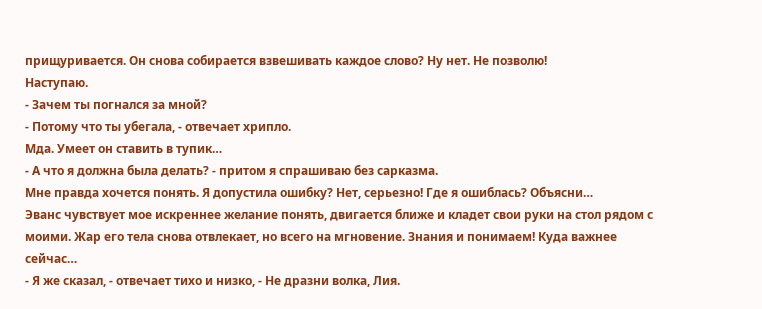прищуривается. Он снова собирается взвешивать каждое слово? Ну нет. Не позволю!
Наступаю.
- Зачем ты погнался за мной?
- Потому что ты убегала, - отвечает хрипло.
Мда. Умеет он ставить в тупик…
- А что я должна была делать? - притом я спрашиваю без сарказма.
Мне правда хочется понять. Я допустила ошибку? Нет, серьезно! Где я ошиблась? Объясни…
Эванс чувствует мое искреннее желание понять, двигается ближе и кладет свои руки на стол рядом с моими. Жар его тела снова отвлекает, но всего на мгновение. Знания и понимаем! Куда важнее сейчас…
- Я же сказал, - отвечает тихо и низко, - Не дразни волка, Лия.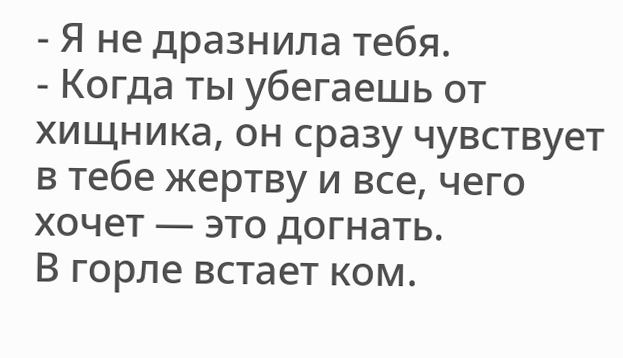- Я не дразнила тебя.
- Когда ты убегаешь от хищника, он сразу чувствует в тебе жертву и все, чего хочет — это догнать.
В горле встает ком.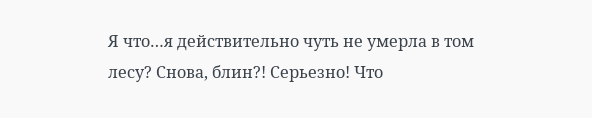Я что…я действительно чуть не умерла в том лесу? Снова, блин?! Серьезно! Что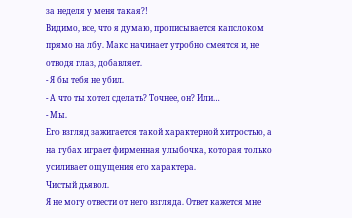за неделя у меня такая?!
Видимо, все, что я думаю, прописывается капслоком прямо на лбу. Макс начинает утробно смеятся и, не отводя глаз, добавляет.
- Я бы тебя не убил.
- А что ты хотел сделать? Точнее, он? Или…
- Мы.
Его взгляд зажигается такой характерной хитростью, а на губах играет фирменная улыбочка, которая только усиливает ощущения его характера.
Чистый дьявол.
Я не могу отвести от него взгляда. Ответ кажется мне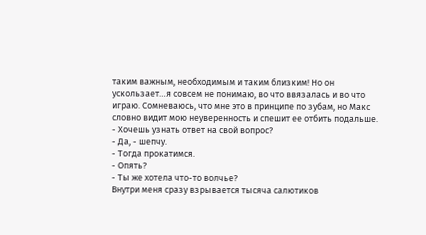таким важным, необходимым и таким близким! Но он ускользает…я совсем не понимаю, во что ввязалась и во что играю. Сомневаюсь, что мне это в принципе по зубам, но Макс словно видит мою неуверенность и спешит ее отбить подальше.
- Хочешь узнать ответ на свой вопрос?
- Да, - шепчу.
- Тогда прокатимся.
- Опять?
- Ты же хотела что-то волчье?
Внутри меня сразу взрывается тысяча салютиков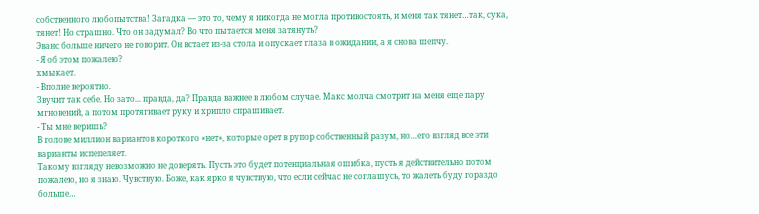собственного любопытства! Загадка — это то, чему я никогда не могла противостоять, и меня так тянет…так, сука, тянет! Но страшно. Что он задумал? Во что пытается меня затянуть?
Эванс больше ничего не говорит. Он встает из-за стола и опускает глаза в ожидании, а я снова шепчу.
- Я об этом пожалею?
хмыкает.
- Вполне вероятно.
Звучит так себе. Но зато... правда, да? Правда важнее в любом случае. Макс молча смотрит на меня еще пару мгновений, а потом протягивает руку и хрипло спрашивает.
- Ты мне веришь?
В голове миллион вариантов короткого «нет», которые орет в рупор собственный разум, но…его взгляд все эти варианты испепеляет.
Такому взгляду невозможно не доверять. Пусть это будет потенциальная ошибка, пусть я действительно потом пожалею, но я знаю. Чувствую. Боже, как ярко я чувствую, что если сейчас не соглашусь, то жалеть буду гораздо больше…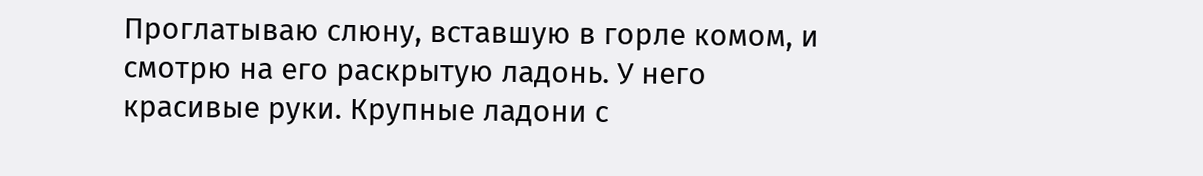Проглатываю слюну, вставшую в горле комом, и смотрю на его раскрытую ладонь. У него красивые руки. Крупные ладони с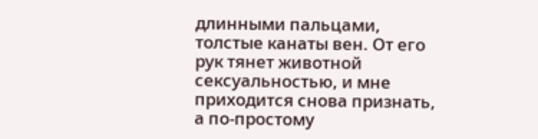длинными пальцами, толстые канаты вен. От его рук тянет животной сексуальностью, и мне приходится снова признать, а по-простому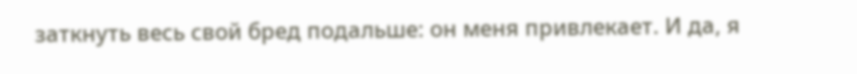заткнуть весь свой бред подальше: он меня привлекает. И да, я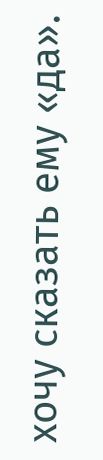хочу сказать ему «да».